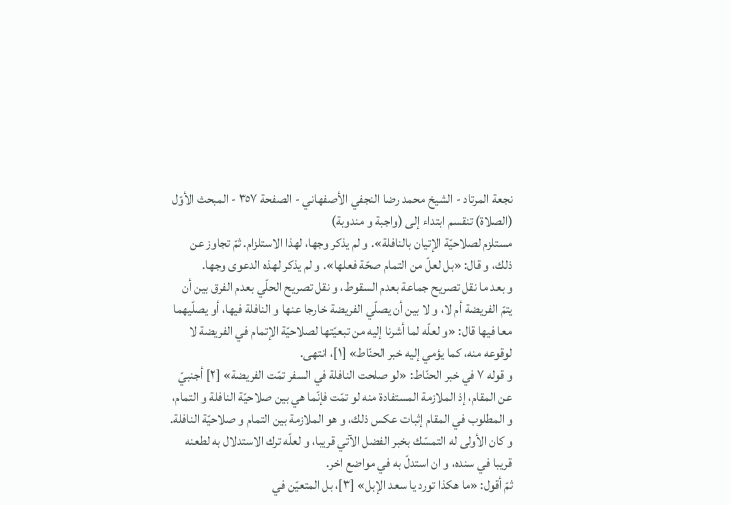نجعة المرتاد - الشيخ محمد رضا النجفي الأصفهاني - الصفحة ٣٥٧ - المبحث الأوّل (الصلاة) تنقسم ابتداء إلى (واجبة و مندوبة)
مستلزم لصلاحيّة الإتيان بالنافلة». و لم يذكر وجها، لهذا الاستلزام. ثمّ تجاوز عن ذلك، و قال: «بل لعلّ من التمام صحّة فعلها». و لم يذكر لهذه الدعوى وجها.
و بعد ما نقل تصريح جماعة بعدم السقوط، و نقل تصريح الحلّي بعدم الفرق بين أن يتمّ الفريضة أم لا، و لا بين أن يصلّي الفريضة خارجا عنها و النافلة فيها، أو يصلّيهما معا فيها قال: «و لعلّه لما أشرنا إليه من تبعيّتها لصلاحيّة الإتمام في الفريضة لا لوقوعه منه، كما يؤمي إليه خبر الحنّاط» [١]، انتهى.
و قوله ٧ في خبر الحنّاط: «لو صلحت النافلة في السفر تمّت الفريضة» [٢] أجنبيّ عن المقام، إذ الملازمة المستفادة منه لو تمّت فإنّما هي بين صلاحيّة النافلة و التمام، و المطلوب في المقام إثبات عكس ذلك، و هو الملازمة بين التمام و صلاحيّة النافلة.
و كان الأولى له التمسّك بخبر الفضل الآتي قريبا، و لعلّه ترك الاستدلال به لطعنه قريبا في سنده، و ان استدلّ به في مواضع اخر.
ثمّ أقول: «ما هكذا تورد يا سعد الإبل» [٣]، بل المتعيّن في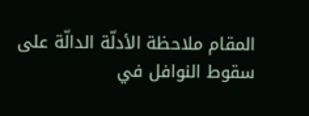المقام ملاحظة الأدلّة الدالّة على سقوط النوافل في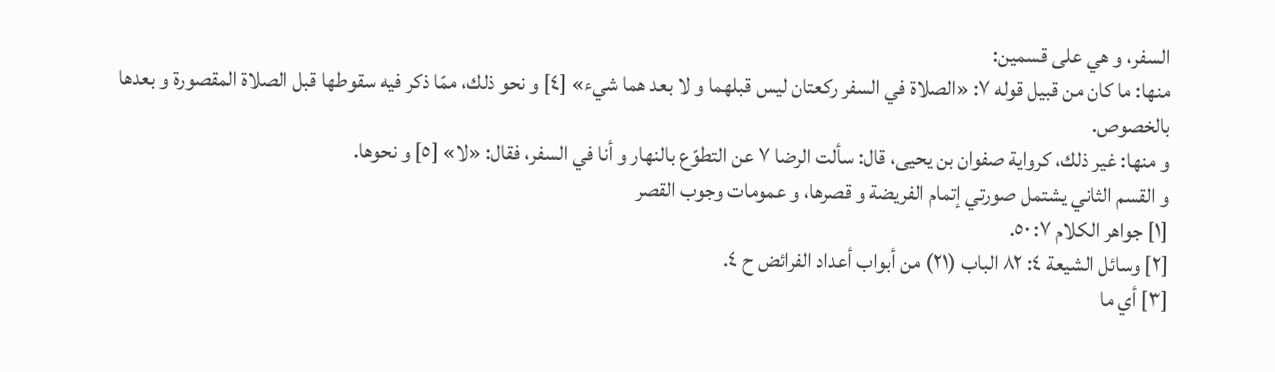السفر، و هي على قسمين:
منها: ما كان من قبيل قوله ٧: «الصلاة في السفر ركعتان ليس قبلهما و لا بعد هما شيء» [٤] و نحو ذلك، ممّا ذكر فيه سقوطها قبل الصلاة المقصورة و بعدها بالخصوص.
و منها: غير ذلك، كرواية صفوان بن يحيى، قال: سألت الرضا ٧ عن التطوّع بالنهار و أنا في السفر، فقال: «لا» [٥] و نحوها.
و القسم الثاني يشتمل صورتي إتمام الفريضة و قصرها، و عمومات وجوب القصر
[١] جواهر الكلام ٧: ٥٠.
[٢] وسائل الشيعة ٤: ٨٢ الباب (٢١) من أبواب أعداد الفرائض ح ٤.
[٣] أي ما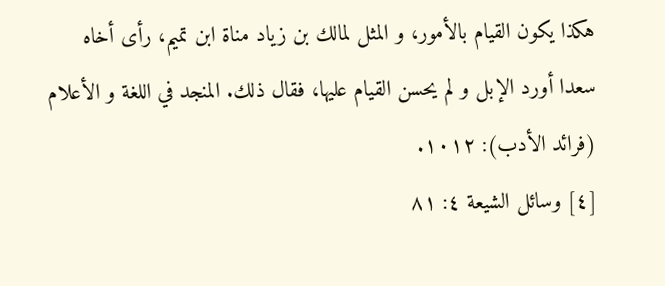هكذا يكون القيام بالأمور، و المثل لمالك بن زياد مناة ابن تميم، رأى أخاه سعدا أورد الإبل و لم يحسن القيام عليها، فقال ذلك. المنجد في اللغة و الأعلام (فرائد الأدب): ١٠١٢.
[٤] وسائل الشيعة ٤: ٨١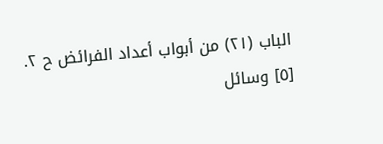الباب (٢١) من أبواب أعداد الفرائض ح ٢.
[٥] وسائل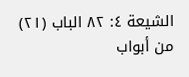الشيعة ٤: ٨٢ الباب (٢١) من أبواب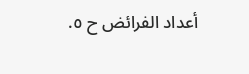أعداد الفرائض ح ٥.